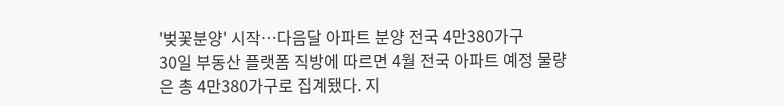'벚꽃분양' 시작…다음달 아파트 분양 전국 4만380가구
30일 부동산 플랫폼 직방에 따르면 4월 전국 아파트 예정 물량은 총 4만380가구로 집계됐다. 지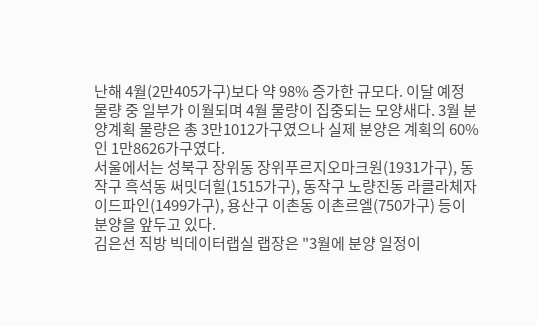난해 4월(2만405가구)보다 약 98% 증가한 규모다. 이달 예정 물량 중 일부가 이월되며 4월 물량이 집중되는 모양새다. 3월 분양계획 물량은 총 3만1012가구였으나 실제 분양은 계획의 60%인 1만8626가구였다.
서울에서는 성북구 장위동 장위푸르지오마크원(1931가구), 동작구 흑석동 써밋더힐(1515가구), 동작구 노량진동 라클라체자이드파인(1499가구), 용산구 이촌동 이촌르엘(750가구) 등이 분양을 앞두고 있다.
김은선 직방 빅데이터랩실 랩장은 "3월에 분양 일정이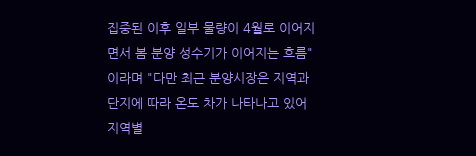집중된 이후 일부 물량이 4월로 이어지면서 봄 분양 성수기가 이어지는 흐름"이라며 "다만 최근 분양시장은 지역과 단지에 따라 온도 차가 나타나고 있어 지역별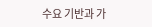수요 기반과 가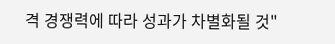격 경쟁력에 따라 성과가 차별화될 것"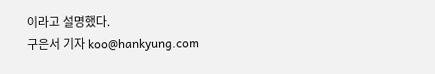이라고 설명했다.
구은서 기자 koo@hankyung.com